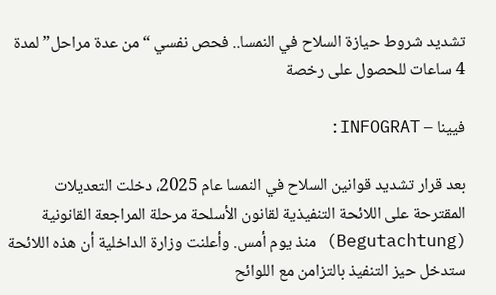تشديد شروط حيازة السلاح في النمسا.. فحص نفسي “من عدة مراحل” لمدة 4 ساعات للحصول على رخصة

فيينا – INFOGRAT:

بعد قرار تشديد قوانين السلاح في النمسا عام 2025، دخلت التعديلات المقترحة على اللائحة التنفيذية لقانون الأسلحة مرحلة المراجعة القانونية (Begutachtung) منذ يوم أمس. وأعلنت وزارة الداخلية أن هذه اللائحة ستدخل حيز التنفيذ بالتزامن مع اللوائح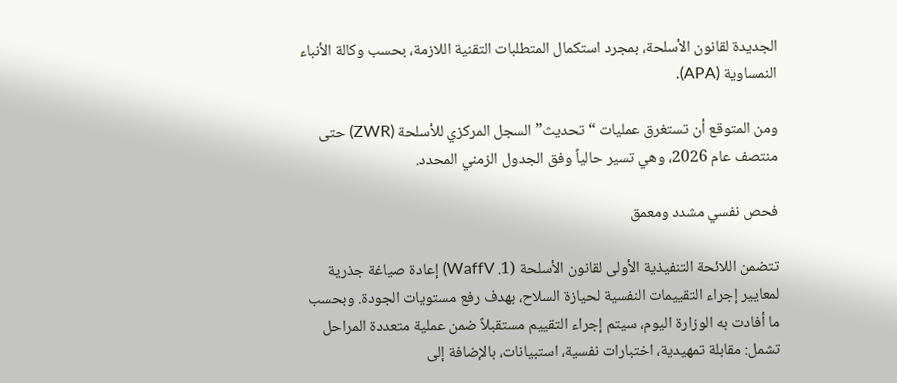الجديدة لقانون الأسلحة، بمجرد استكمال المتطلبات التقنية اللازمة، بحسب وكالة الأنباء النمساوية (APA).

ومن المتوقع أن تستغرق عمليات “تحديث” السجل المركزي للأسلحة (ZWR) حتى منتصف عام 2026، وهي تسير حالياً وفق الجدول الزمني المحدد.

فحص نفسي مشدد ومعمق

تتضمن اللائحة التنفيذية الأولى لقانون الأسلحة (1. WaffV) إعادة صياغة جذرية لمعايير إجراء التقييمات النفسية لحيازة السلاح، بهدف رفع مستويات الجودة. وبحسب ما أفادت به الوزارة اليوم، سيتم إجراء التقييم مستقبلاً ضمن عملية متعددة المراحل تشمل: مقابلة تمهيدية، اختبارات نفسية، استبيانات، بالإضافة إلى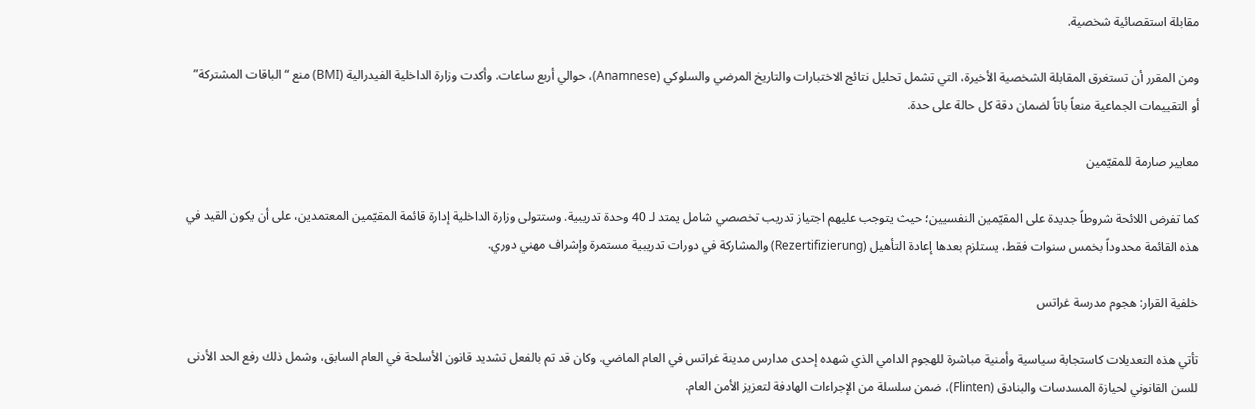مقابلة استقصائية شخصية.

ومن المقرر أن تستغرق المقابلة الشخصية الأخيرة، التي تشمل تحليل نتائج الاختبارات والتاريخ المرضي والسلوكي (Anamnese)، حوالي أربع ساعات. وأكدت وزارة الداخلية الفيدرالية (BMI) منع “الباقات المشتركة” أو التقييمات الجماعية منعاً باتاً لضمان دقة كل حالة على حدة.

معايير صارمة للمقيّمين

كما تفرض اللائحة شروطاً جديدة على المقيّمين النفسيين؛ حيث يتوجب عليهم اجتياز تدريب تخصصي شامل يمتد لـ 40 وحدة تدريبية. وستتولى وزارة الداخلية إدارة قائمة المقيّمين المعتمدين، على أن يكون القيد في هذه القائمة محدوداً بخمس سنوات فقط، يستلزم بعدها إعادة التأهيل (Rezertifizierung) والمشاركة في دورات تدريبية مستمرة وإشراف مهني دوري.

خلفية القرار: هجوم مدرسة غراتس

تأتي هذه التعديلات كاستجابة سياسية وأمنية مباشرة للهجوم الدامي الذي شهده إحدى مدارس مدينة غراتس في العام الماضي. وكان قد تم بالفعل تشديد قانون الأسلحة في العام السابق، وشمل ذلك رفع الحد الأدنى للسن القانوني لحيازة المسدسات والبنادق (Flinten)، ضمن سلسلة من الإجراءات الهادفة لتعزيز الأمن العام.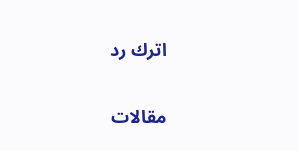اترك رد

مقالات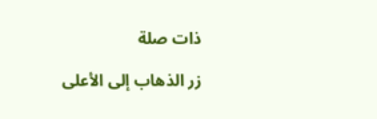ذات صلة

زر الذهاب إلى الأعلى